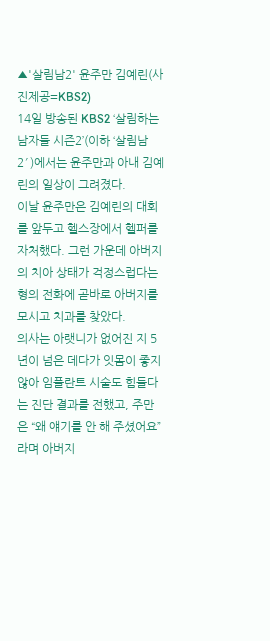▲'살림남2' 윤주만 김예린(사진제공=KBS2)
14일 방송된 KBS2 ‘살림하는 남자들 시즌2’(이하 ‘살림남2′)에서는 윤주만과 아내 김예린의 일상이 그려졌다.
이날 윤주만은 김예린의 대회를 앞두고 헬스장에서 헬퍼를 자처했다. 그런 가운데 아버지의 치아 상태가 걱정스럽다는 형의 전화에 곧바로 아버지를 모시고 치과를 찾았다.
의사는 아랫니가 없어진 지 5년이 넘은 데다가 잇몸이 좋지 않아 임플란트 시술도 힘들다는 진단 결과를 전했고, 주만은 “왜 얘기를 안 해 주셨어요”라며 아버지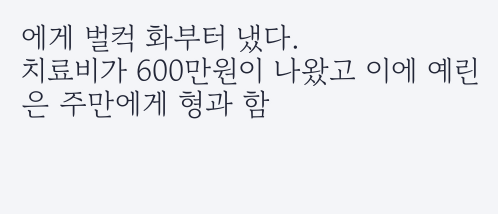에게 벌컥 화부터 냈다.
치료비가 600만원이 나왔고 이에 예린은 주만에게 형과 함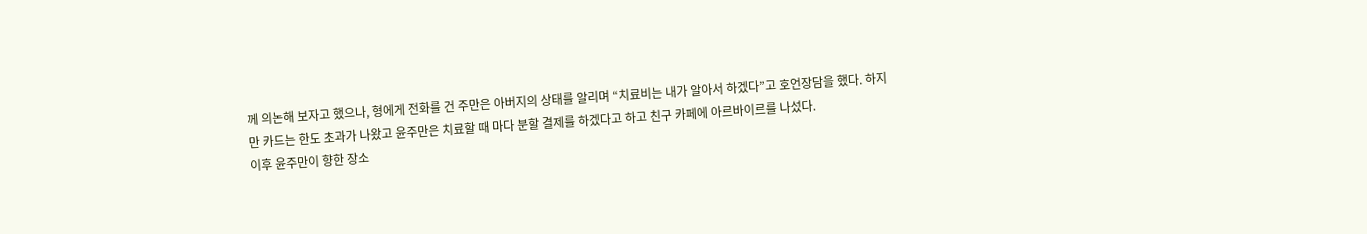께 의논해 보자고 했으나, 형에게 전화를 건 주만은 아버지의 상태를 알리며 “치료비는 내가 알아서 하겠다”고 호언장담을 했다. 하지만 카드는 한도 초과가 나왔고 윤주만은 치료할 때 마다 분할 결제를 하겠다고 하고 친구 카페에 아르바이르를 나섰다.
이후 윤주만이 향한 장소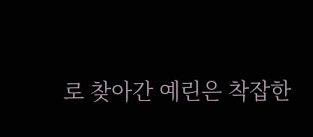로 찾아간 예린은 착잡한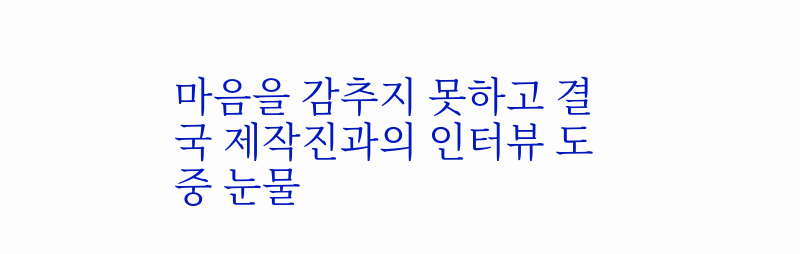마음을 감추지 못하고 결국 제작진과의 인터뷰 도중 눈물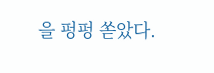을 펑펑 쏟았다.